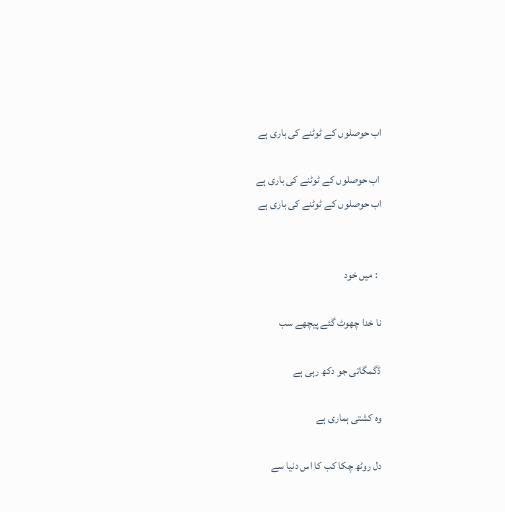اب حوصلوں کے ٹوٹنے کی باری ہے

 اب حوصلوں کے ٹوٹنے کی باری ہے
اب حوصلوں کے ٹوٹنے کی باری ہے


  : میں خود

نا خدا چھوٹ گئے پیچھے سب

ڈگمگاتی جو دکھ رہی ہے

وہ کشتی ہماری ہے

دل روٹھ چکا کب کا اس دنیا سے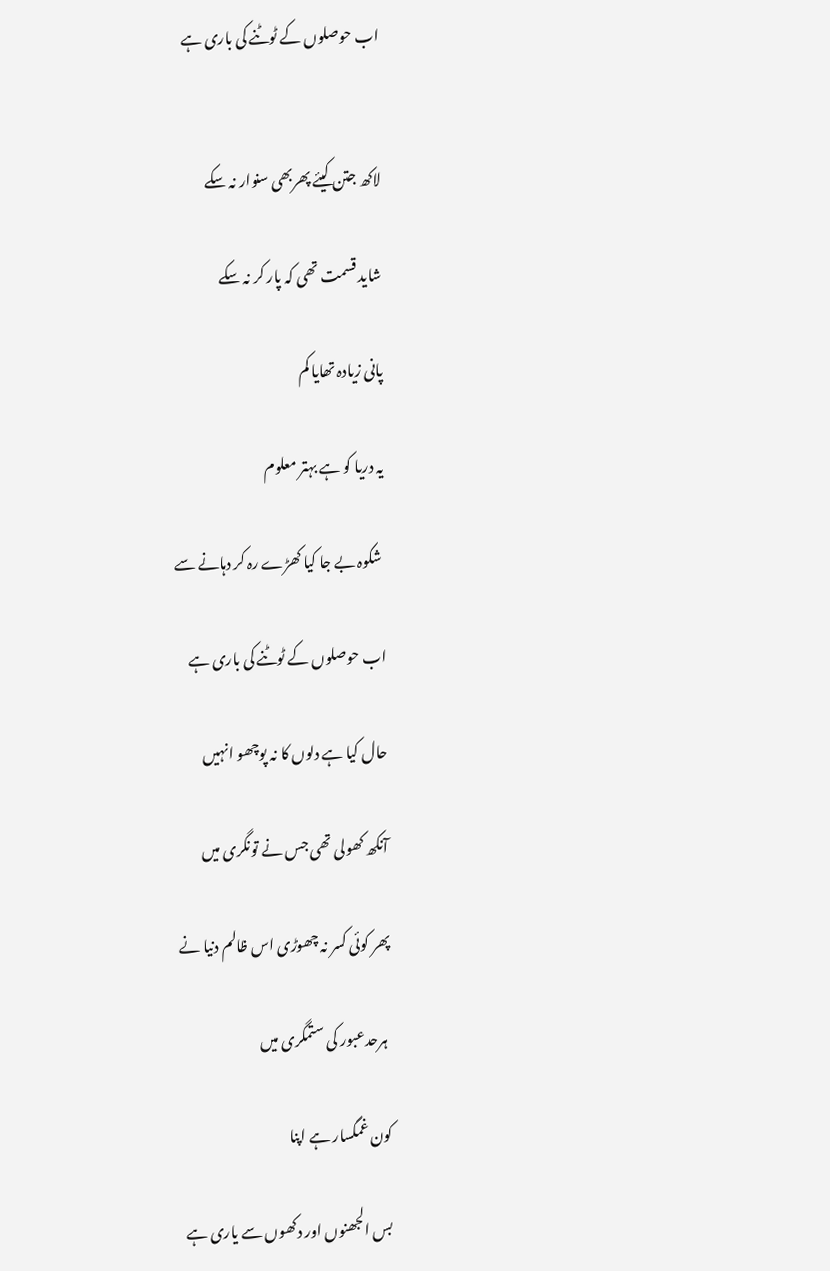اب حوصلوں کے ٹوٹنے کی باری ہے


لاکھ جتن کیئے پھربھی سنوار نہ سکے

شاید قسمت تھی کہ پار کر نہ سکے

پانی زیادہ تھایا کم

یہ دریا کو ہے بہتر معلوم

 شکوہ بے جا کیا کھڑے رہ کر دہانے سے

اب حوصلوں کے ٹوٹنے کی باری ہے

حال کیا ہے دلوں کا نہ پوچھو انہیں

آنکھ کھولی تھی جس نے تونگری میں

پھر کوئی کسر نہ چھوڑی اس ظالم دنیا نے

 ہرحدعبور کی ستمگری میں

کون غمگسار ہے اپنا

بس الجھنوں اور دکھوں سے یاری ہے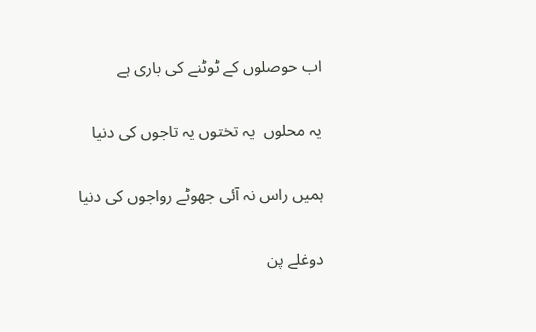اب حوصلوں کے ٹوٹنے کی باری ہے

یہ محلوں  یہ تختوں یہ تاجوں کی دنیا

ہمیں راس نہ آئی جھوٹے رواجوں کی دنیا

دوغلے پن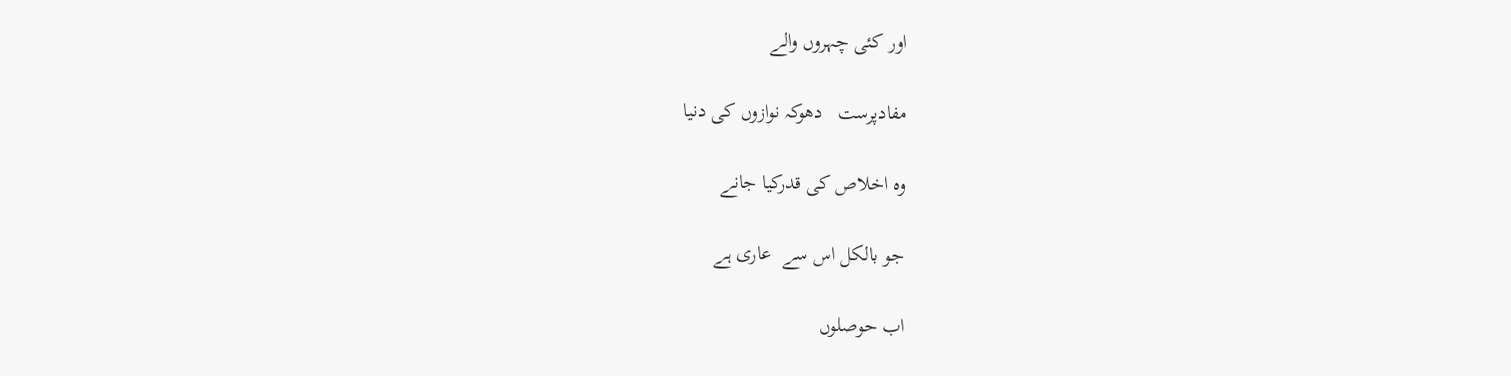اور کئی چہروں والے

مفادپرست   دھوکہ نوازوں کی دنیا

وہ اخلاص کی قدرکیا جانے

جو بالکل اس سے  عاری ہے

اب حوصلوں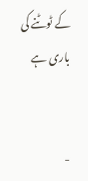کے ٹوٹنے کی باری ہے


-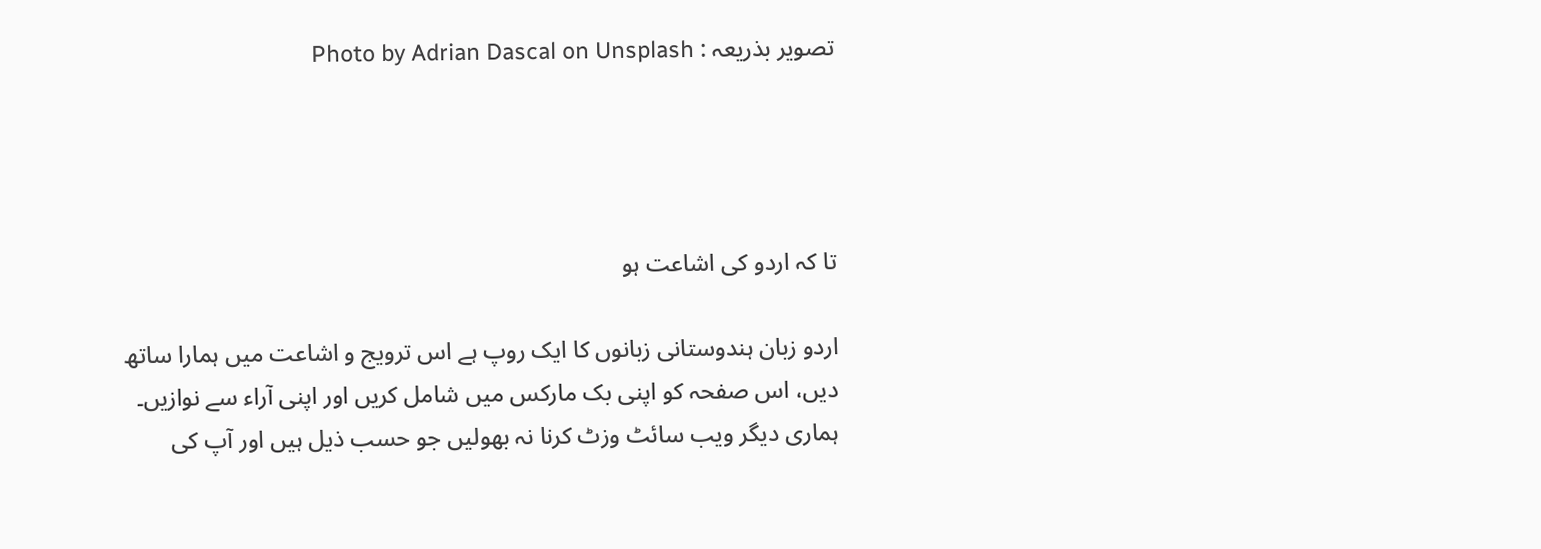تصویر بذریعہ : Photo by Adrian Dascal on Unsplash




تا کہ اردو کی اشاعت ہو

اردو زبان ہندوستانی زبانوں کا ایک روپ ہے اس ترویج و اشاعت میں ہمارا ساتھ دیں، اس صفحہ کو اپنی بک مارکس میں شامل کریں اور اپنی آراء سے نوازیں۔
ہماری دیگر ویب سائٹ وزٹ کرنا نہ بھولیں جو حسب ذیل ہیں اور آپ کی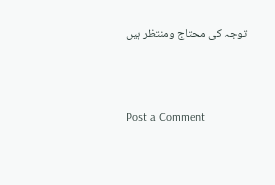توجہ کی محتاج ومنتظر ہیں



Post a Comment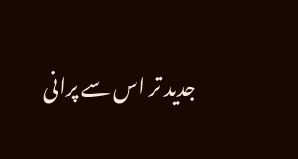جدید تر اس سے پرانی